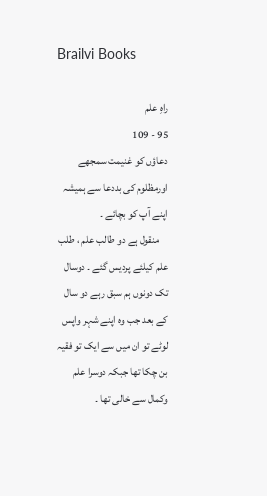Brailvi Books

راہِ علم
95 - 109
دعاؤں کو غنیمت سمجھے اورمظلوم کی بددعا سے ہمیشہ اپنے آپ کو بچائے ۔
    منقول ہے دو طالب علم ، طلب علم کیلئے پردیس گئے ۔ دوسال تک دونوں ہم سبق رہے دو سال کے بعد جب وہ اپنے شہر واپس لوٹے تو ان میں سے ایک تو فقیہ بن چکا تھا جبکہ دوسرا علم وکمال سے خالی تھا ۔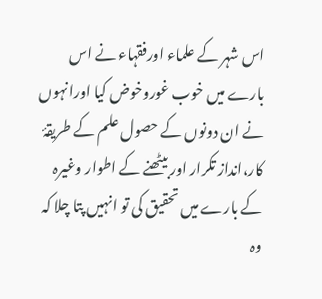اس شہر کے علماء اورفقہاء نے اس بارے میں خوب غوروخوض کیا اورانہوں نے ان دونوں کے حصول علم کے طریقۂ کار،انداز تکرار اور بیٹھنے کے اطوار وغیرہ کے بارے میں تحقیق کی تو انہیں پتا چلا کہ وہ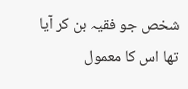شخص جو فقیہ بن کر آیا تھا اس کا معمول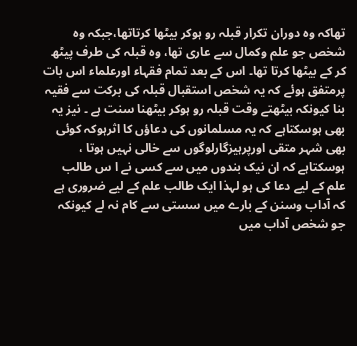تھاکہ وہ دوران تکرار قبلہ رو ہوکر بیٹھا کرتاتھا،جبکہ وہ شخص جو علم وکمال سے عاری تھا، وہ قبلہ کی طرف پیٹھ کر کے بیٹھا کرتا تھا۔ اس کے بعد تمام فقہاء اورعلماء اس بات پرمتفق ہوئے کہ یہ شخص استقبال قبلہ کی برکت سے فقیہ بنا کیونکہ بیٹھتے وقت قبلہ رو ہوکر بیٹھنا سنت ہے ۔ نیز یہ بھی ہوسکتاہے کہ یہ مسلمانوں کی دعاؤں کا اثرہوکہ کوئی بھی شہر متقی اورپرہیزگارلوگوں سے خالی نہیں ہوتا ، ہوسکتاہے کہ ان نیک بندوں میں سے کسی نے ا س طالب علم کے لیے دعا کی ہو لہذا ایک طالب علم کے لیے ضروری ہے کہ آداب وسنن کے بارے میں سستی سے کام نہ لے کیونکہ جو شخص آداب میں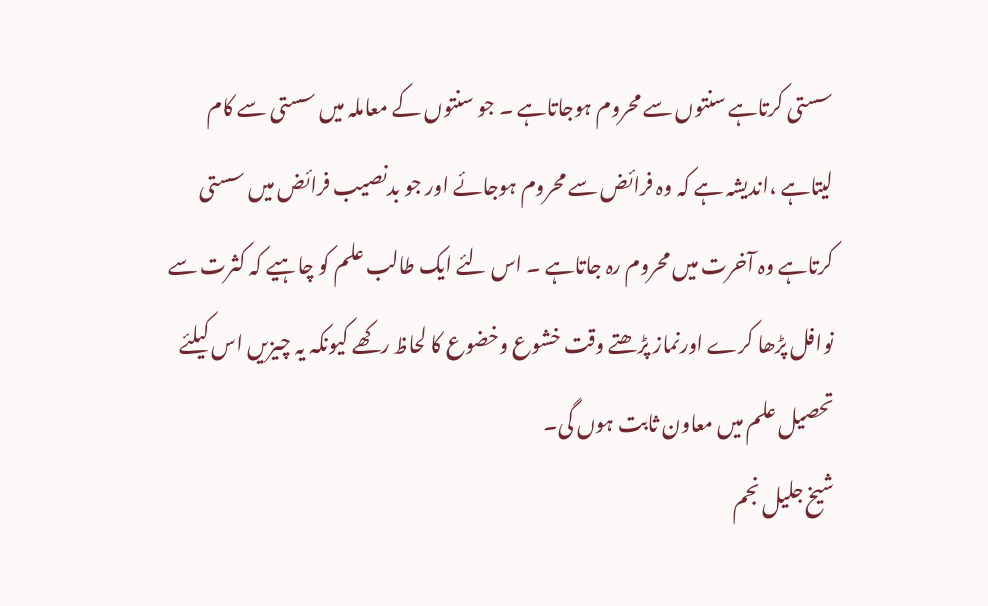سستی کرتاہے سنتوں سے محروم ہوجاتاہے ۔ جو سنتوں کے معاملہ میں سستی سے کام لیتاہے ،اندیشہ ہے کہ وہ فرائض سے محروم ہوجائے اور جو بدنصیب فرائض میں سستی کرتاہے وہ آخرت میں محروم رہ جاتاہے ۔ اس لئے ایک طالب علم کو چاہیے کہ کثرت سے نوافل پڑھا کرے اورنماز پڑھتے وقت خشوع وخضوع کا لحاظ رکھے کیونکہ یہ چیزیں اس کیلئے تحصیل علم میں معاون ثابت ہوں گی۔
شیخ جلیل نجم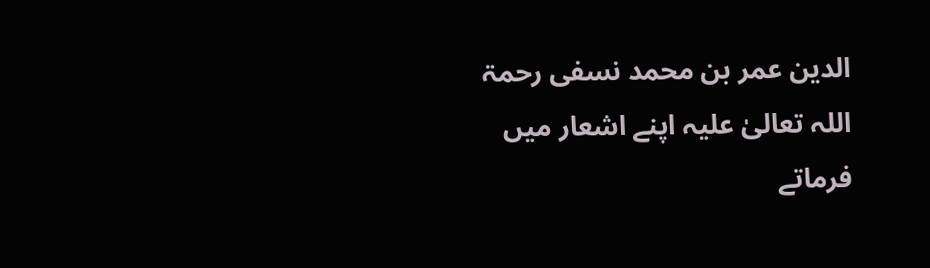الدین عمر بن محمد نسفی رحمۃ اللہ تعالیٰ علیہ اپنے اشعار میں فرماتے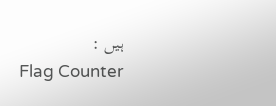ہیں :
Flag Counter